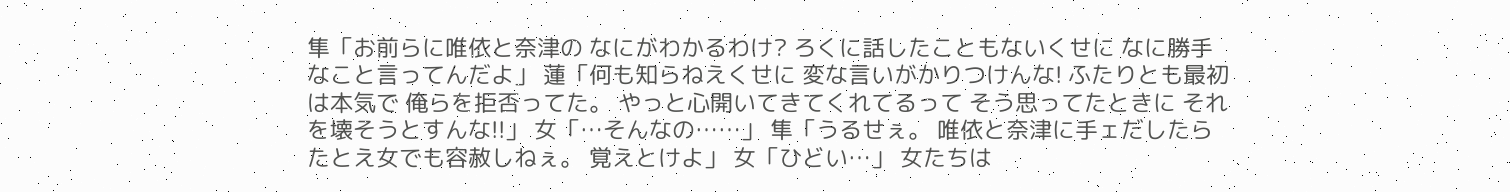隼「お前らに唯依と奈津の なにがわかるわけ? ろくに話したこともないくせに なに勝手なこと言ってんだよ」 蓮「何も知らねえくせに 変な言いがかりつけんな! ふたりとも最初は本気で 俺らを拒否ってた。 やっと心開いてきてくれてるって そう思ってたときに それを壊そうとすんな!!」 女「…そんなの……」 隼「うるせぇ。 唯依と奈津に手ェだしたら たとえ女でも容赦しねぇ。 覚えとけよ」 女「ひどい…」 女たちは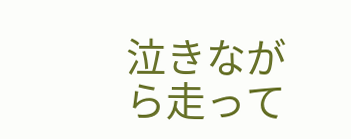泣きながら走って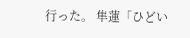行った。 隼蓮「ひどい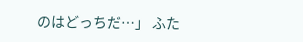のはどっちだ…」 ふた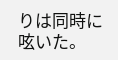りは同時に呟いた。